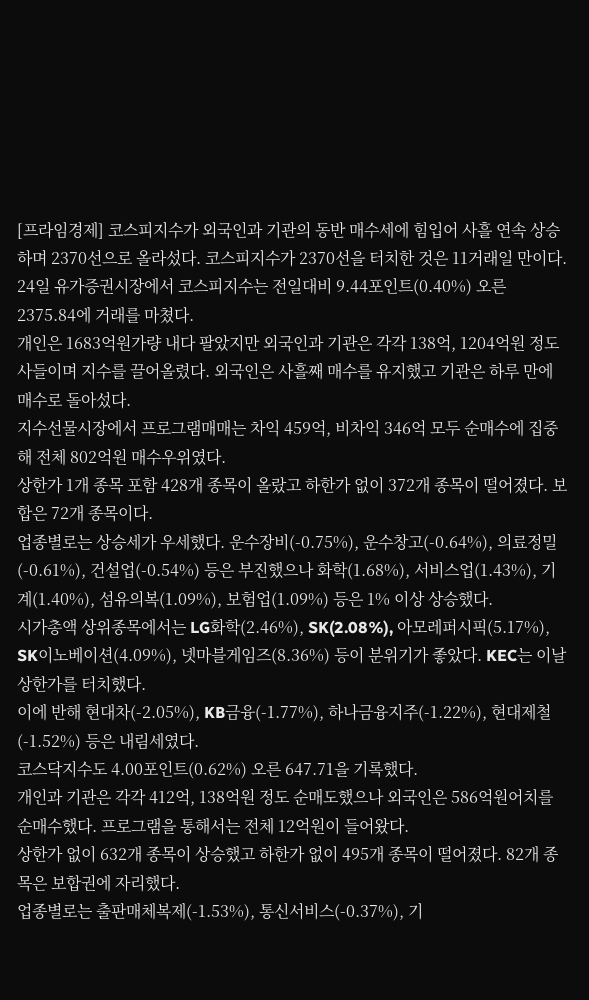[프라임경제] 코스피지수가 외국인과 기관의 동반 매수세에 힘입어 사흘 연속 상승하며 2370선으로 올라섰다. 코스피지수가 2370선을 터치한 것은 11거래일 만이다.
24일 유가증권시장에서 코스피지수는 전일대비 9.44포인트(0.40%) 오른 2375.84에 거래를 마쳤다.
개인은 1683억원가량 내다 팔았지만 외국인과 기관은 각각 138억, 1204억원 정도 사들이며 지수를 끌어올렸다. 외국인은 사흘째 매수를 유지했고 기관은 하루 만에 매수로 돌아섰다.
지수선물시장에서 프로그램매매는 차익 459억, 비차익 346억 모두 순매수에 집중해 전체 802억원 매수우위였다.
상한가 1개 종목 포함 428개 종목이 올랐고 하한가 없이 372개 종목이 떨어졌다. 보합은 72개 종목이다.
업종별로는 상승세가 우세했다. 운수장비(-0.75%), 운수창고(-0.64%), 의료정밀(-0.61%), 건설업(-0.54%) 등은 부진했으나 화학(1.68%), 서비스업(1.43%), 기계(1.40%), 섬유의복(1.09%), 보험업(1.09%) 등은 1% 이상 상승했다.
시가총액 상위종목에서는 LG화학(2.46%), SK(2.08%), 아모레퍼시픽(5.17%), SK이노베이션(4.09%), 넷마블게임즈(8.36%) 등이 분위기가 좋았다. KEC는 이날 상한가를 터치했다.
이에 반해 현대차(-2.05%), KB금융(-1.77%), 하나금융지주(-1.22%), 현대제철(-1.52%) 등은 내림세였다.
코스닥지수도 4.00포인트(0.62%) 오른 647.71을 기록했다.
개인과 기관은 각각 412억, 138억원 정도 순매도했으나 외국인은 586억원어치를 순매수했다. 프로그램을 통해서는 전체 12억원이 들어왔다.
상한가 없이 632개 종목이 상승했고 하한가 없이 495개 종목이 떨어졌다. 82개 종목은 보합권에 자리했다.
업종별로는 출판매체복제(-1.53%), 통신서비스(-0.37%), 기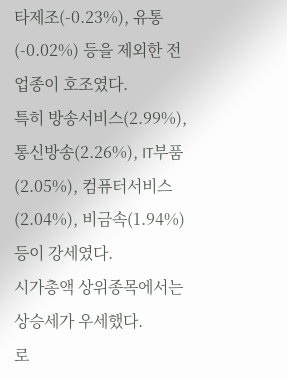타제조(-0.23%), 유통(-0.02%) 등을 제외한 전 업종이 호조였다.
특히 방송서비스(2.99%), 통신방송(2.26%), IT부품(2.05%), 컴퓨터서비스(2.04%), 비금속(1.94%) 등이 강세였다.
시가총액 상위종목에서는 상승세가 우세했다.
로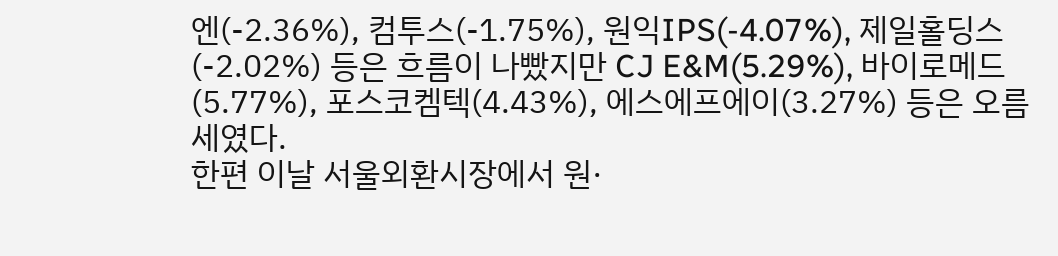엔(-2.36%), 컴투스(-1.75%), 원익IPS(-4.07%), 제일홀딩스(-2.02%) 등은 흐름이 나빴지만 CJ E&M(5.29%), 바이로메드(5.77%), 포스코켐텍(4.43%), 에스에프에이(3.27%) 등은 오름세였다.
한편 이날 서울외환시장에서 원·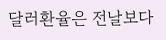달러환율은 전날보다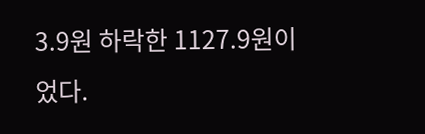3.9원 하락한 1127.9원이었다.